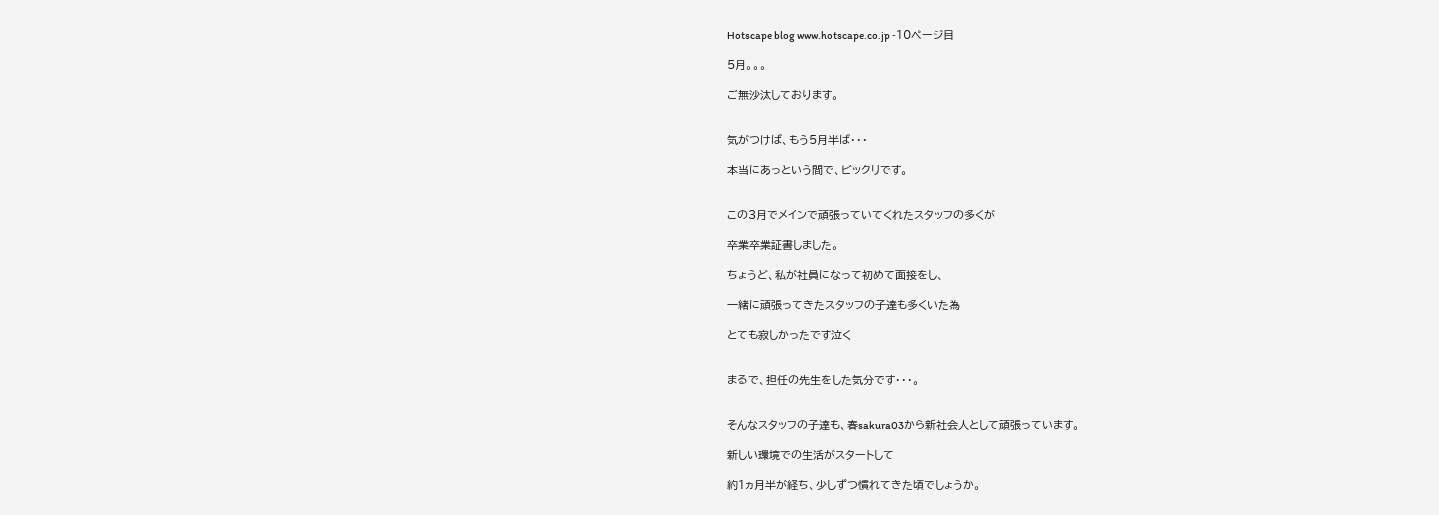Hotscape blog www.hotscape.co.jp -10ページ目

5月。。。

ご無沙汰しております。


気がつけば、もう5月半ば・・・

本当にあっという間で、ビックリです。


この3月でメインで頑張っていてくれたスタッフの多くが

卒業卒業証書しました。

ちょうど、私が社員になって初めて面接をし、

一緒に頑張ってきたスタッフの子達も多くいた為

とても寂しかったです泣く


まるで、担任の先生をした気分です・・・。


そんなスタッフの子達も、春sakura03から新社会人として頑張っています。

新しい環境での生活がスタートして

約1ヵ月半が経ち、少しずつ慣れてきた頃でしょうか。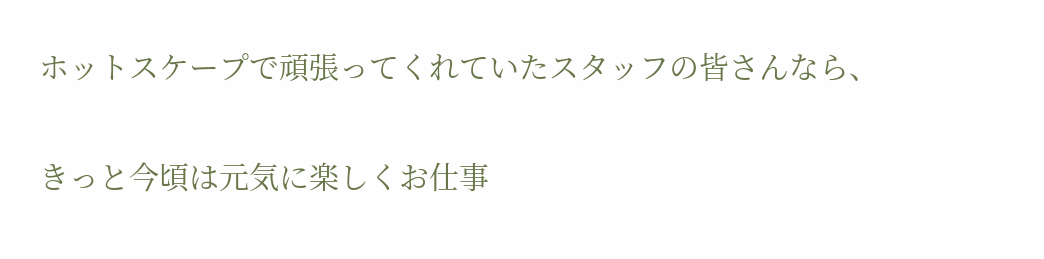ホットスケープで頑張ってくれていたスタッフの皆さんなら、

きっと今頃は元気に楽しくお仕事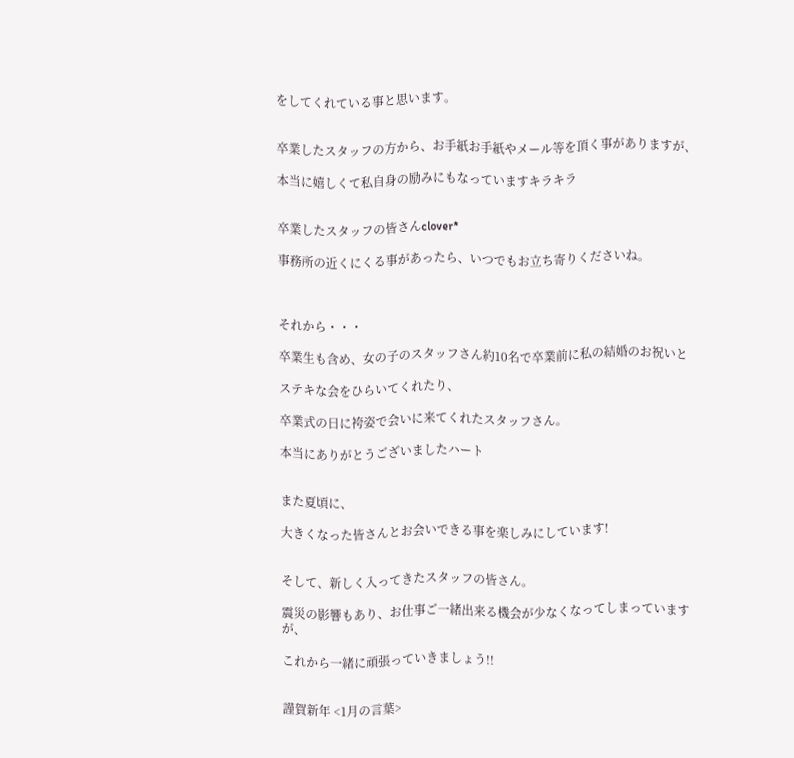をしてくれている事と思います。


卒業したスタッフの方から、お手紙お手紙やメール等を頂く事がありますが、

本当に嬉しくて私自身の励みにもなっていますキラキラ


卒業したスタッフの皆さんclover*

事務所の近くにくる事があったら、いつでもお立ち寄りくださいね。



それから・・・

卒業生も含め、女の子のスタッフさん約10名で卒業前に私の結婚のお祝いと

ステキな会をひらいてくれたり、

卒業式の日に袴姿で会いに来てくれたスタッフさん。

本当にありがとうございましたハート


また夏頃に、

大きくなった皆さんとお会いできる事を楽しみにしています!


そして、新しく入ってきたスタッフの皆さん。

震災の影響もあり、お仕事ご一緒出来る機会が少なくなってしまっていますが、

これから一緒に頑張っていきましょう!!


謹賀新年 <1月の言葉>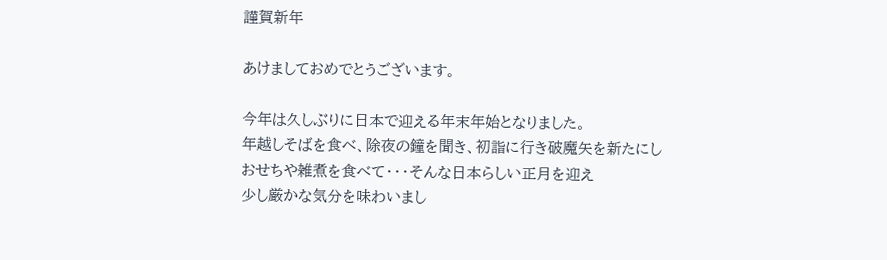謹賀新年

あけましておめでとうございます。

今年は久しぶりに日本で迎える年末年始となりました。
年越しそばを食べ、除夜の鐘を聞き、初詣に行き破魔矢を新たにし
おせちや雑煮を食べて・・・そんな日本らしい正月を迎え
少し厳かな気分を味わいまし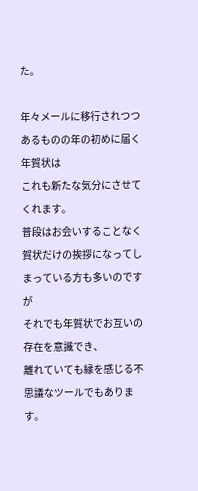た。

年々メールに移行されつつあるものの年の初めに届く年賀状は
これも新たな気分にさせてくれます。
普段はお会いすることなく
賀状だけの挨拶になってしまっている方も多いのですが
それでも年賀状でお互いの存在を意識でき、
離れていても縁を感じる不思議なツールでもあります。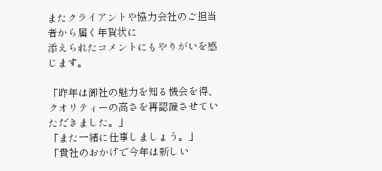またクライアントや協力会社のご担当者から届く年賀状に
添えられたコメントにもやりがいを感じます。

「昨年は御社の魅力を知る機会を得、
クオリティーの高さを再認識させていただきました。」
「また一緒に仕事しましょう。」
「貴社のおかげで今年は新しい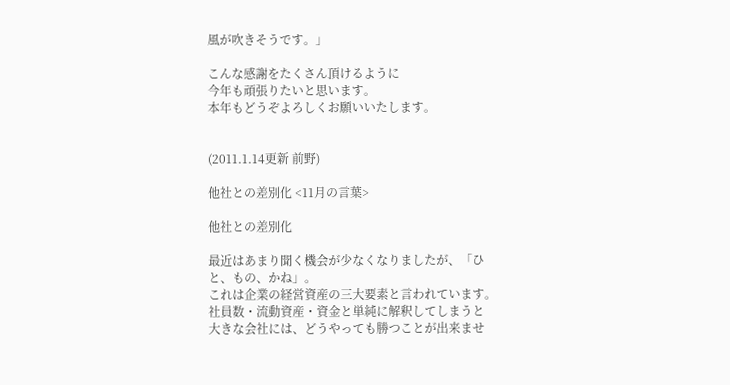風が吹きそうです。」

こんな感謝をたくさん頂けるように
今年も頑張りたいと思います。
本年もどうぞよろしくお願いいたします。


(2011.1.14更新 前野)

他社との差別化 <11月の言葉>

他社との差別化

最近はあまり聞く機会が少なくなりましたが、「ひと、もの、かね」。
これは企業の経営資産の三大要素と言われています。
社員数・流動資産・資金と単純に解釈してしまうと
大きな会社には、どうやっても勝つことが出来ませ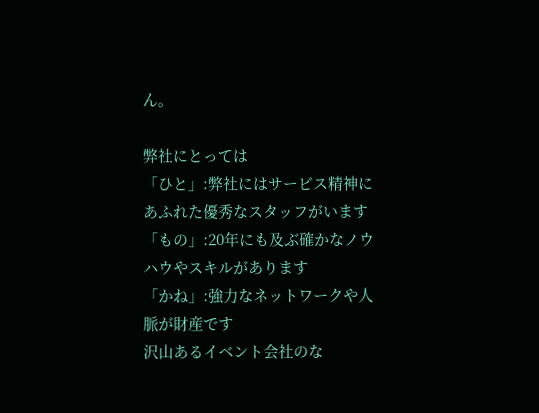ん。

弊社にとっては
「ひと」:弊社にはサービス精神にあふれた優秀なスタッフがいます
「もの」:20年にも及ぶ確かなノウハウやスキルがあります
「かね」:強力なネットワークや人脈が財産です
沢山あるイベント会社のな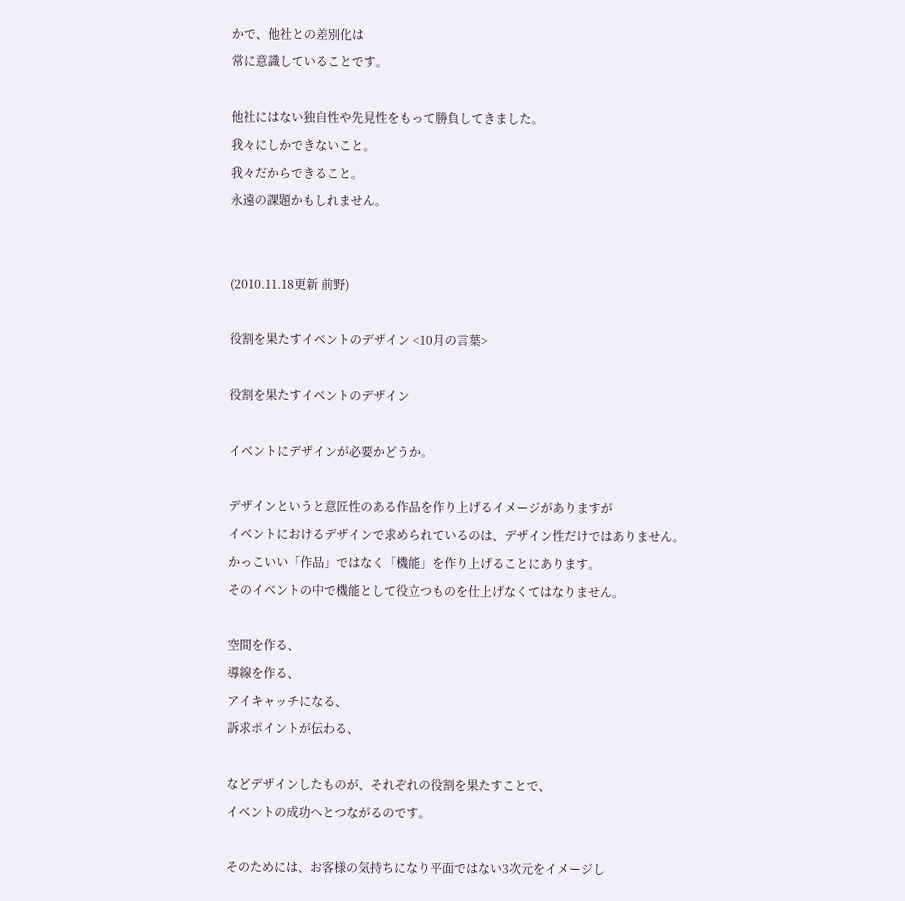かで、他社との差別化は
常に意識していることです。

他社にはない独自性や先見性をもって勝負してきました。
我々にしかできないこと。
我々だからできること。
永遠の課題かもしれません。


(2010.11.18更新 前野)

役割を果たすイベントのデザイン <10月の言葉>

役割を果たすイベントのデザイン

イベントにデザインが必要かどうか。

デザインというと意匠性のある作品を作り上げるイメージがありますが
イベントにおけるデザインで求められているのは、デザイン性だけではありません。
かっこいい「作品」ではなく「機能」を作り上げることにあります。
そのイベントの中で機能として役立つものを仕上げなくてはなりません。

空間を作る、
導線を作る、
アイキャッチになる、
訴求ポイントが伝わる、

などデザインしたものが、それぞれの役割を果たすことで、
イベントの成功へとつながるのです。

そのためには、お客様の気持ちになり平面ではない3次元をイメージし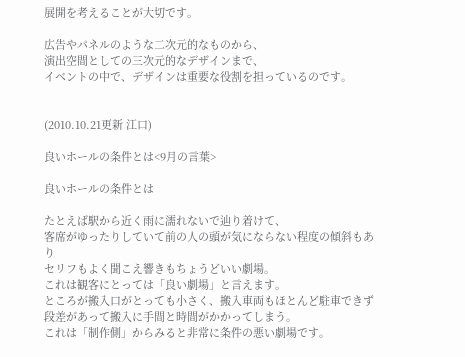展開を考えることが大切です。

広告やパネルのような二次元的なものから、
演出空間としての三次元的なデザインまで、
イベントの中で、デザインは重要な役割を担っているのです。


(2010.10.21更新 江口)

良いホールの条件とは<9月の言葉>

良いホールの条件とは

たとえば駅から近く雨に濡れないで辿り着けて、
客席がゆったりしていて前の人の頭が気にならない程度の傾斜もあり
セリフもよく聞こえ響きもちょうどいい劇場。
これは観客にとっては「良い劇場」と言えます。
ところが搬入口がとっても小さく、搬入車両もほとんど駐車できず
段差があって搬入に手間と時間がかかってしまう。
これは「制作側」からみると非常に条件の悪い劇場です。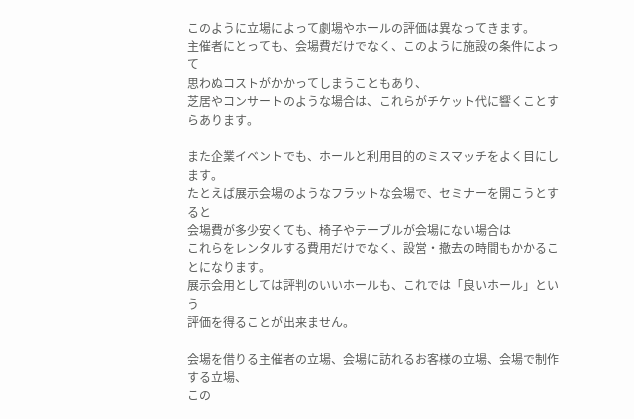このように立場によって劇場やホールの評価は異なってきます。
主催者にとっても、会場費だけでなく、このように施設の条件によって
思わぬコストがかかってしまうこともあり、
芝居やコンサートのような場合は、これらがチケット代に響くことすらあります。

また企業イベントでも、ホールと利用目的のミスマッチをよく目にします。
たとえば展示会場のようなフラットな会場で、セミナーを開こうとすると
会場費が多少安くても、椅子やテーブルが会場にない場合は
これらをレンタルする費用だけでなく、設営・撤去の時間もかかることになります。
展示会用としては評判のいいホールも、これでは「良いホール」という
評価を得ることが出来ません。

会場を借りる主催者の立場、会場に訪れるお客様の立場、会場で制作する立場、
この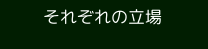それぞれの立場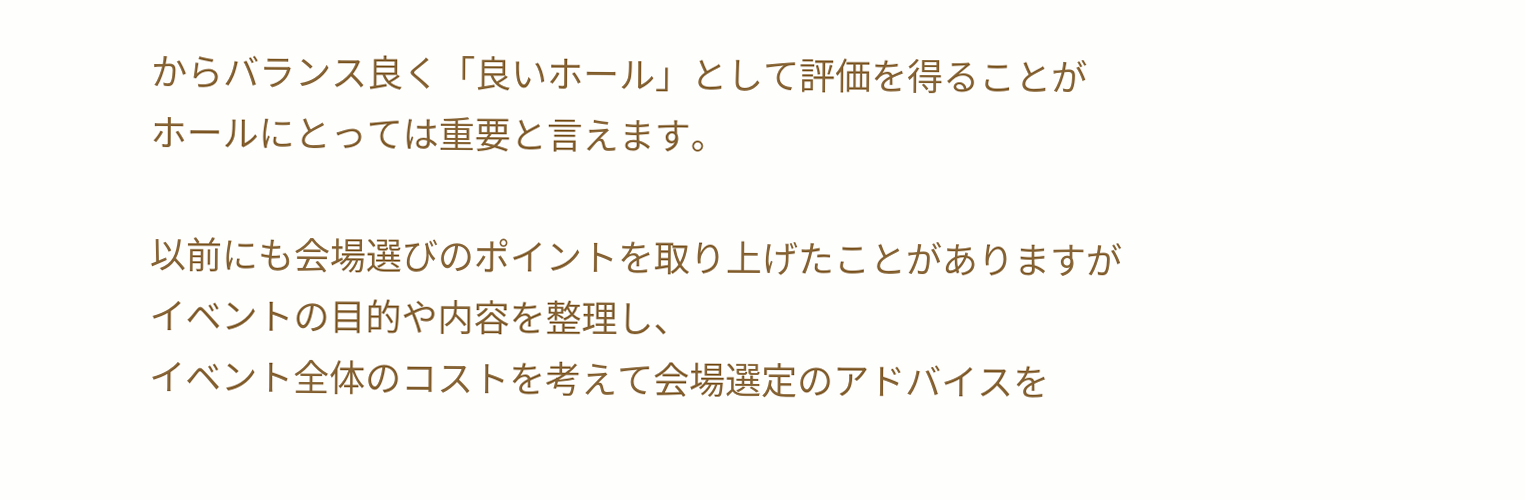からバランス良く「良いホール」として評価を得ることが
ホールにとっては重要と言えます。

以前にも会場選びのポイントを取り上げたことがありますが
イベントの目的や内容を整理し、
イベント全体のコストを考えて会場選定のアドバイスを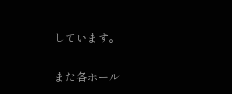しています。

また各ホール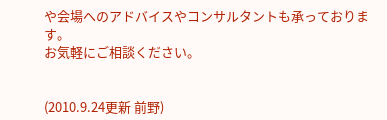や会場へのアドバイスやコンサルタントも承っております。
お気軽にご相談ください。


(2010.9.24更新 前野)